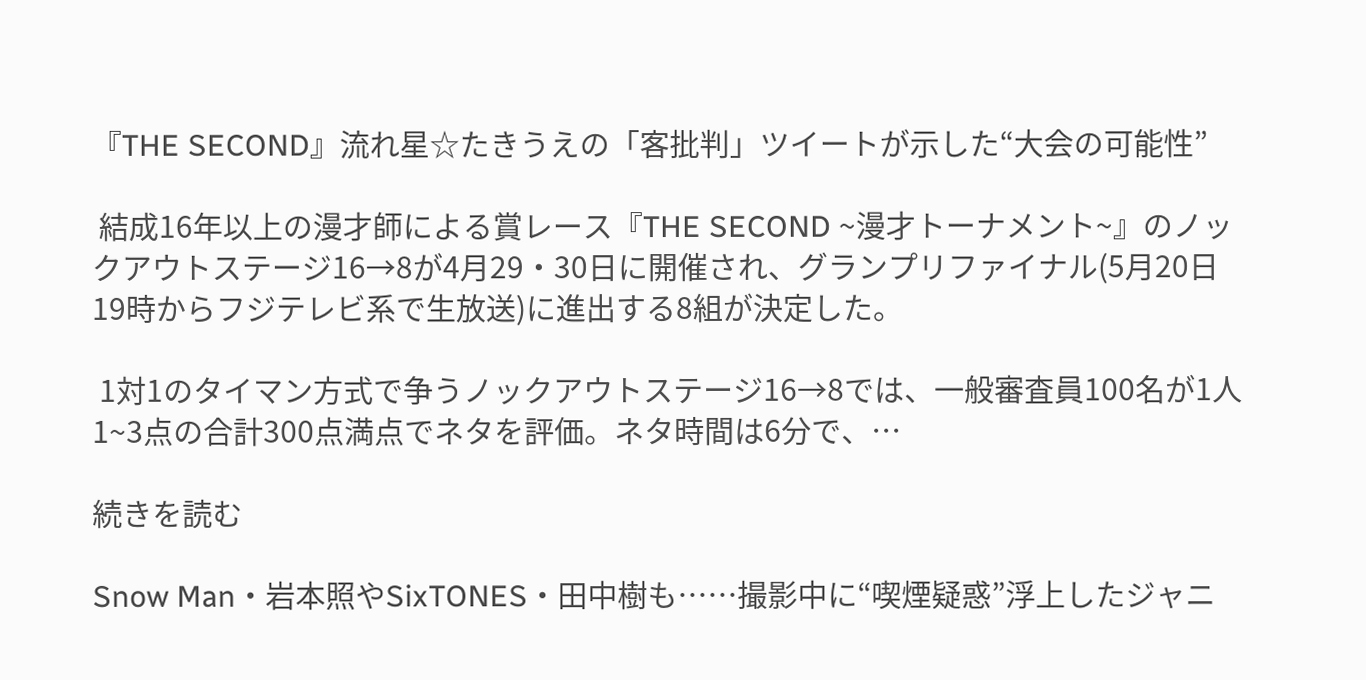『THE SECOND』流れ星☆たきうえの「客批判」ツイートが示した“大会の可能性”

 結成16年以上の漫才師による賞レース『THE SECOND ~漫才トーナメント~』のノックアウトステージ16→8が4月29・30日に開催され、グランプリファイナル(5月20日19時からフジテレビ系で生放送)に進出する8組が決定した。

 1対1のタイマン方式で争うノックアウトステージ16→8では、一般審査員100名が1人1~3点の合計300点満点でネタを評価。ネタ時間は6分で、…

続きを読む

Snow Man・岩本照やSixTONES・田中樹も……撮影中に“喫煙疑惑”浮上したジャニ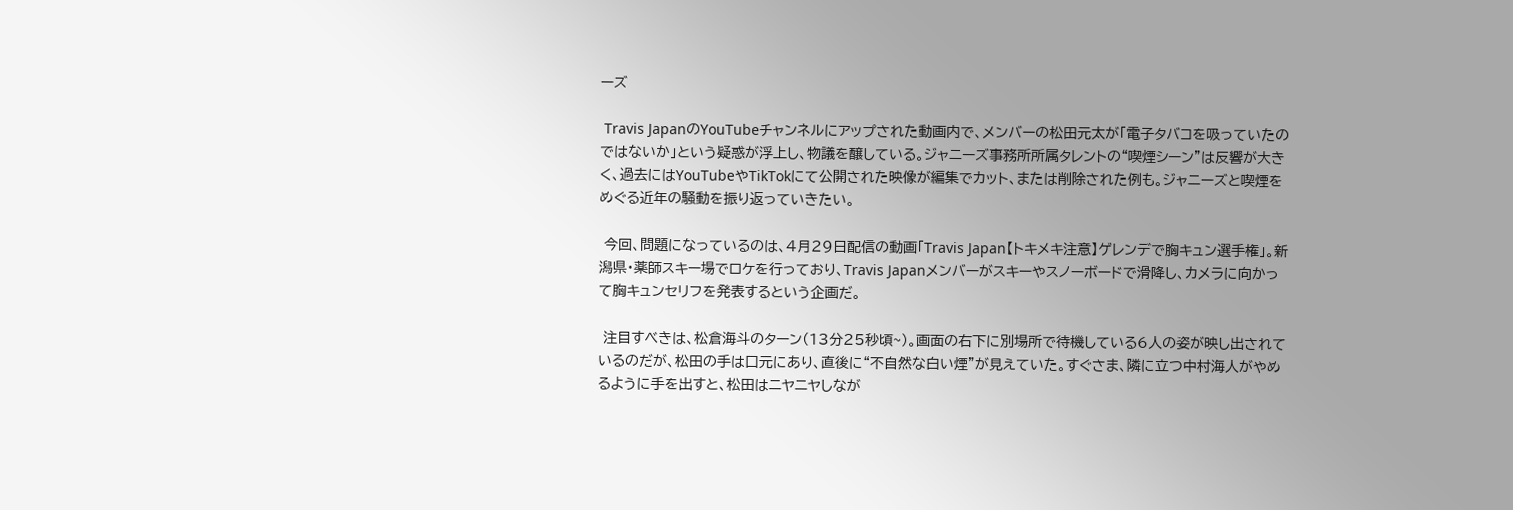ーズ

 Travis JapanのYouTubeチャンネルにアップされた動画内で、メンバーの松田元太が「電子タバコを吸っていたのではないか」という疑惑が浮上し、物議を醸している。ジャニーズ事務所所属タレントの“喫煙シーン”は反響が大きく、過去にはYouTubeやTikTokにて公開された映像が編集でカット、または削除された例も。ジャニーズと喫煙をめぐる近年の騒動を振り返っていきたい。

 今回、問題になっているのは、4月29日配信の動画「Travis Japan【トキメキ注意】ゲレンデで胸キュン選手権」。新潟県・薬師スキー場でロケを行っており、Travis Japanメンバーがスキーやスノーボードで滑降し、カメラに向かって胸キュンセリフを発表するという企画だ。

 注目すべきは、松倉海斗のターン(13分25秒頃~)。画面の右下に別場所で待機している6人の姿が映し出されているのだが、松田の手は口元にあり、直後に“不自然な白い煙”が見えていた。すぐさま、隣に立つ中村海人がやめるように手を出すと、松田はニヤニヤしなが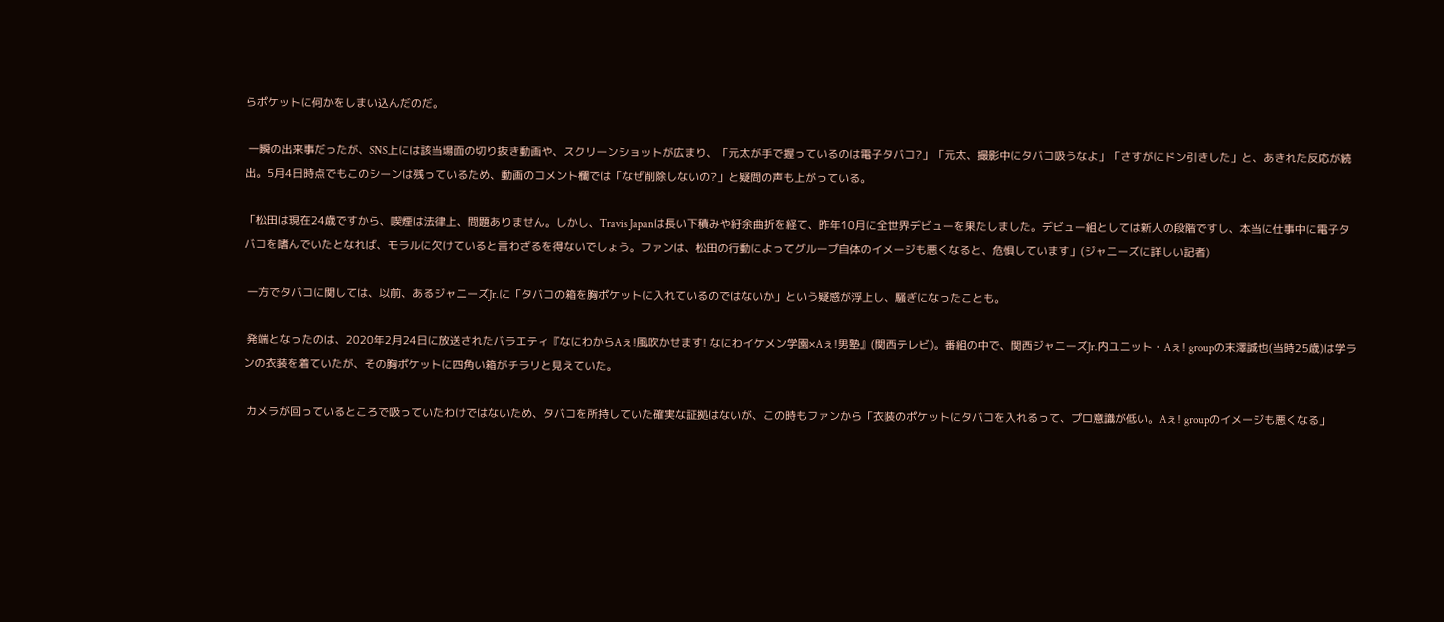らポケットに何かをしまい込んだのだ。

 一瞬の出来事だったが、SNS上には該当場面の切り抜き動画や、スクリーンショットが広まり、「元太が手で握っているのは電子タバコ?」「元太、撮影中にタバコ吸うなよ」「さすがにドン引きした」と、あきれた反応が続出。5月4日時点でもこのシーンは残っているため、動画のコメント欄では「なぜ削除しないの?」と疑問の声も上がっている。

「松田は現在24歳ですから、喫煙は法律上、問題ありません。しかし、Travis Japanは長い下積みや紆余曲折を経て、昨年10月に全世界デビューを果たしました。デビュー組としては新人の段階ですし、本当に仕事中に電子タバコを嗜んでいたとなれば、モラルに欠けていると言わざるを得ないでしょう。ファンは、松田の行動によってグループ自体のイメージも悪くなると、危惧しています」(ジャニーズに詳しい記者)

 一方でタバコに関しては、以前、あるジャニーズJr.に「タバコの箱を胸ポケットに入れているのではないか」という疑惑が浮上し、騒ぎになったことも。

 発端となったのは、2020年2月24日に放送されたバラエティ『なにわからAぇ!風吹かせます! なにわイケメン学園×Aぇ!男塾』(関西テレビ)。番組の中で、関西ジャニーズJr.内ユニット・Aぇ! groupの末澤誠也(当時25歳)は学ランの衣装を着ていたが、その胸ポケットに四角い箱がチラリと見えていた。

 カメラが回っているところで吸っていたわけではないため、タバコを所持していた確実な証拠はないが、この時もファンから「衣装のポケットにタバコを入れるって、プロ意識が低い。Aぇ! groupのイメージも悪くなる」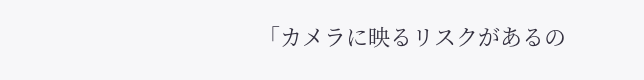「カメラに映るリスクがあるの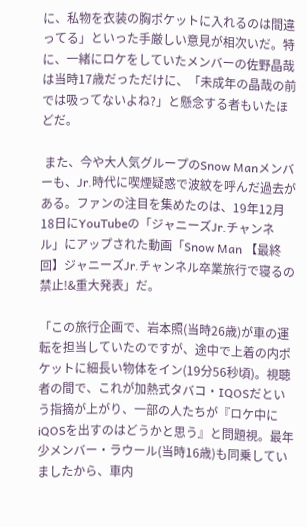に、私物を衣装の胸ポケットに入れるのは間違ってる」といった手厳しい意見が相次いだ。特に、一緒にロケをしていたメンバーの佐野晶哉は当時17歳だっただけに、「未成年の晶哉の前では吸ってないよね?」と懸念する者もいたほどだ。

 また、今や大人気グループのSnow Manメンバーも、Jr.時代に喫煙疑惑で波紋を呼んだ過去がある。ファンの注目を集めたのは、19年12月18日にYouTubeの「ジャニーズJr.チャンネル」にアップされた動画「Snow Man 【最終回】ジャニーズJr.チャンネル卒業旅行で寝るの禁止!&重大発表」だ。

「この旅行企画で、岩本照(当時26歳)が車の運転を担当していたのですが、途中で上着の内ポケットに細長い物体をイン(19分56秒頃)。視聴者の間で、これが加熱式タバコ・IQOSだという指摘が上がり、一部の人たちが『ロケ中にiQOSを出すのはどうかと思う』と問題視。最年少メンバー・ラウール(当時16歳)も同乗していましたから、車内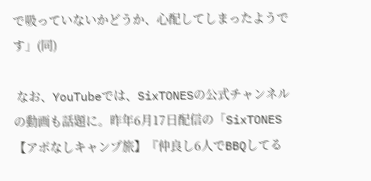で吸っていないかどうか、心配してしまったようです」(同)

 なお、YouTubeでは、SixTONESの公式チャンネルの動画も話題に。昨年6月17日配信の「SixTONES【アポなしキャンプ旅】『仲良し6人でBBQしてる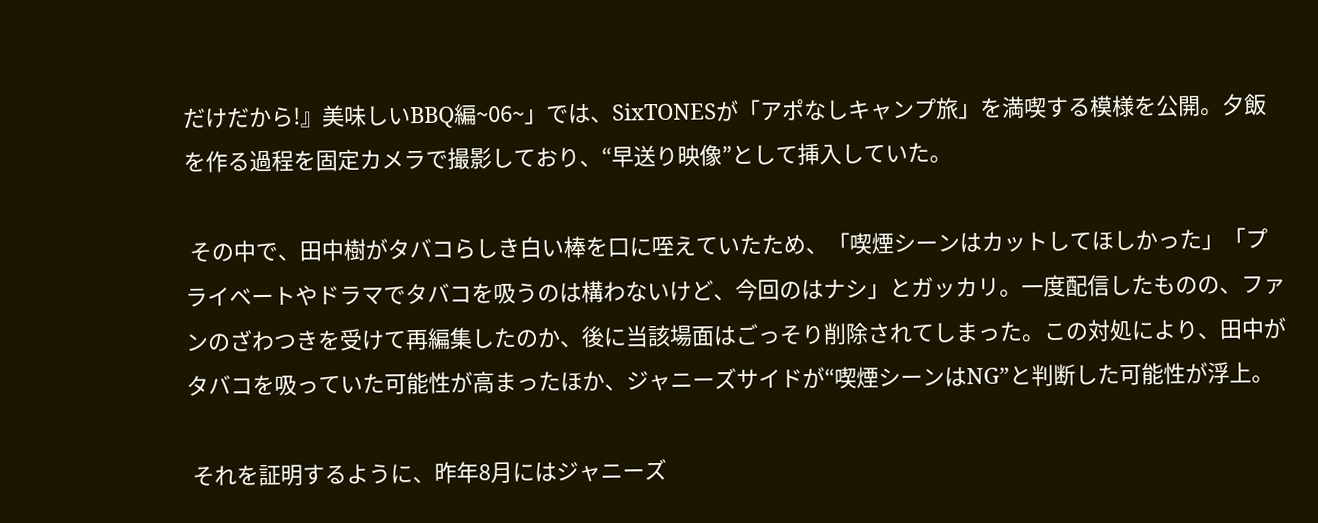だけだから!』美味しいBBQ編~06~」では、SixTONESが「アポなしキャンプ旅」を満喫する模様を公開。夕飯を作る過程を固定カメラで撮影しており、“早送り映像”として挿入していた。

 その中で、田中樹がタバコらしき白い棒を口に咥えていたため、「喫煙シーンはカットしてほしかった」「プライベートやドラマでタバコを吸うのは構わないけど、今回のはナシ」とガッカリ。一度配信したものの、ファンのざわつきを受けて再編集したのか、後に当該場面はごっそり削除されてしまった。この対処により、田中がタバコを吸っていた可能性が高まったほか、ジャニーズサイドが“喫煙シーンはNG”と判断した可能性が浮上。

 それを証明するように、昨年8月にはジャニーズ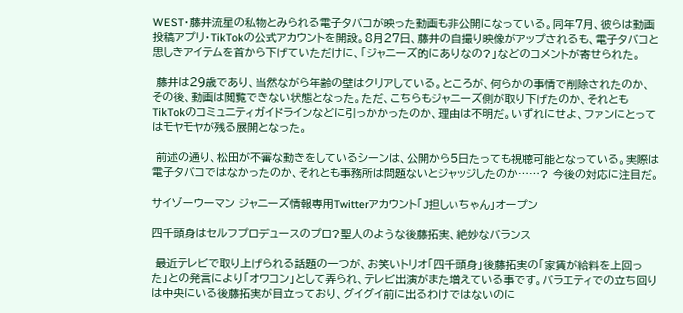WEST・藤井流星の私物とみられる電子タバコが映った動画も非公開になっている。同年7月、彼らは動画投稿アプリ・TikTokの公式アカウントを開設。8月27日、藤井の自撮り映像がアップされるも、電子タバコと思しきアイテムを首から下げていただけに、「ジャニーズ的にありなの?」などのコメントが寄せられた。

 藤井は29歳であり、当然ながら年齢の壁はクリアしている。ところが、何らかの事情で削除されたのか、その後、動画は閲覧できない状態となった。ただ、こちらもジャニーズ側が取り下げたのか、それともTikTokのコミュニティガイドラインなどに引っかかったのか、理由は不明だ。いずれにせよ、ファンにとってはモヤモヤが残る展開となった。

 前述の通り、松田が不審な動きをしているシーンは、公開から5日たっても視聴可能となっている。実際は電子タバコではなかったのか、それとも事務所は問題ないとジャッジしたのか……? 今後の対応に注目だ。

サイゾーウーマン ジャニーズ情報専用Twitterアカウント「J担しぃちゃん」オープン

四千頭身はセルフプロデュースのプロ?聖人のような後藤拓実、絶妙なバランス

 最近テレビで取り上げられる話題の一つが、お笑いトリオ「四千頭身」後藤拓実の「家賃が給料を上回った」との発言により「オワコン」として弄られ、テレビ出演がまた増えている事です。バラエティでの立ち回りは中央にいる後藤拓実が目立っており、グイグイ前に出るわけではないのに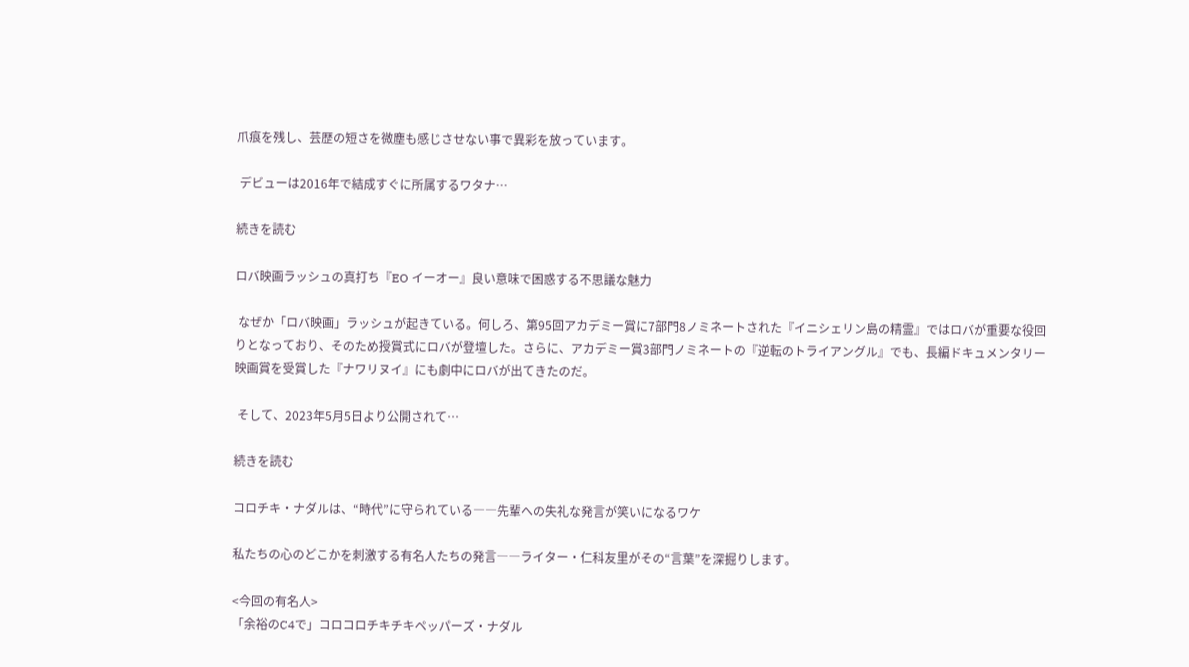爪痕を残し、芸歴の短さを微塵も感じさせない事で異彩を放っています。

 デビューは2016年で結成すぐに所属するワタナ…

続きを読む

ロバ映画ラッシュの真打ち『EO イーオー』良い意味で困惑する不思議な魅力

 なぜか「ロバ映画」ラッシュが起きている。何しろ、第95回アカデミー賞に7部門8ノミネートされた『イニシェリン島の精霊』ではロバが重要な役回りとなっており、そのため授賞式にロバが登壇した。さらに、アカデミー賞3部門ノミネートの『逆転のトライアングル』でも、長編ドキュメンタリー映画賞を受賞した『ナワリヌイ』にも劇中にロバが出てきたのだ。

 そして、2023年5月5日より公開されて…

続きを読む

コロチキ・ナダルは、“時代”に守られている――先輩への失礼な発言が笑いになるワケ

私たちの心のどこかを刺激する有名人たちの発言――ライター・仁科友里がその“言葉”を深掘りします。

<今回の有名人>
「余裕のC4で」コロコロチキチキペッパーズ・ナダル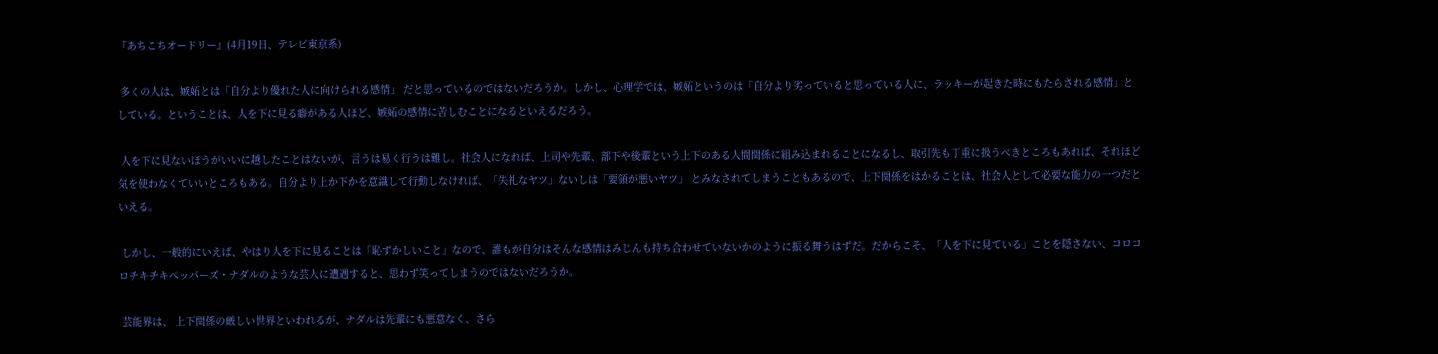『あちこちオードリー』(4月19日、テレビ東京系)

 多くの人は、嫉妬とは「自分より優れた人に向けられる感情」 だと思っているのではないだろうか。しかし、心理学では、嫉妬というのは「自分より劣っていると思っている人に、ラッキーが起きた時にもたらされる感情」としている。ということは、人を下に見る癖がある人ほど、嫉妬の感情に苦しむことになるといえるだろう。

 人を下に見ないほうがいいに越したことはないが、言うは易く行うは難し。社会人になれば、上司や先輩、部下や後輩という上下のある人間関係に組み込まれることになるし、取引先も丁重に扱うべきところもあれば、それほど気を使わなくていいところもある。自分より上か下かを意識して行動しなければ、「失礼なヤツ」ないしは「要領が悪いヤツ」 とみなされてしまうこともあるので、上下関係をはかることは、社会人として必要な能力の一つだといえる。

 しかし、一般的にいえば、やはり人を下に見ることは「恥ずかしいこと」なので、誰もが自分はそんな感情はみじんも持ち合わせていないかのように振る舞うはずだ。だからこそ、「人を下に見ている」ことを隠さない、コロコロチキチキペッパーズ・ナダルのような芸人に遭遇すると、思わず笑ってしまうのではないだろうか。

 芸能界は、 上下関係の厳しい世界といわれるが、ナダルは先輩にも悪意なく、さら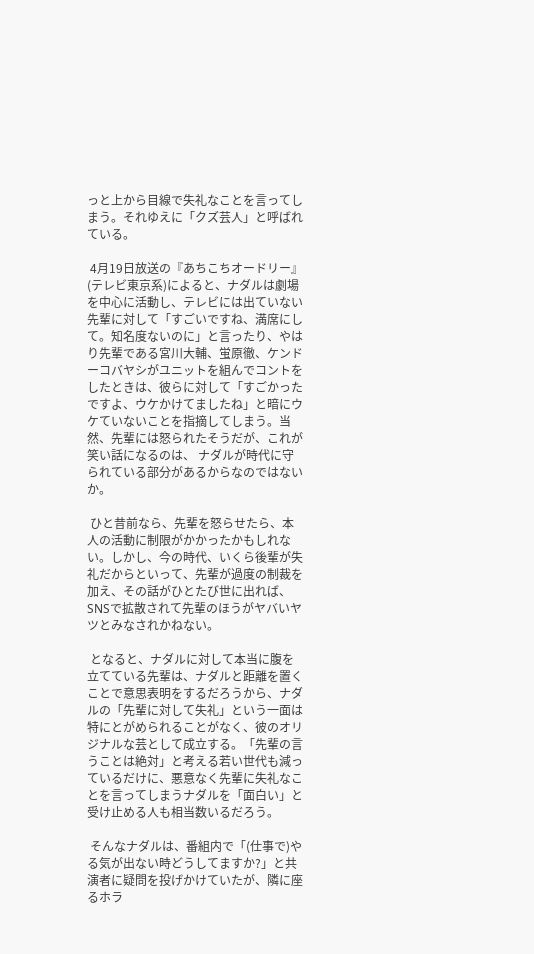っと上から目線で失礼なことを言ってしまう。それゆえに「クズ芸人」と呼ばれている。

 4月19日放送の『あちこちオードリー』(テレビ東京系)によると、ナダルは劇場を中心に活動し、テレビには出ていない先輩に対して「すごいですね、満席にして。知名度ないのに」と言ったり、やはり先輩である宮川大輔、蛍原徹、ケンドーコバヤシがユニットを組んでコントをしたときは、彼らに対して「すごかったですよ、ウケかけてましたね」と暗にウケていないことを指摘してしまう。当然、先輩には怒られたそうだが、これが笑い話になるのは、 ナダルが時代に守られている部分があるからなのではないか。

 ひと昔前なら、先輩を怒らせたら、本人の活動に制限がかかったかもしれない。しかし、今の時代、いくら後輩が失礼だからといって、先輩が過度の制裁を加え、その話がひとたび世に出れば、 SNSで拡散されて先輩のほうがヤバいヤツとみなされかねない。

 となると、ナダルに対して本当に腹を立てている先輩は、ナダルと距離を置くことで意思表明をするだろうから、ナダルの「先輩に対して失礼」という一面は特にとがめられることがなく、彼のオリジナルな芸として成立する。「先輩の言うことは絶対」と考える若い世代も減っているだけに、悪意なく先輩に失礼なことを言ってしまうナダルを「面白い」と受け止める人も相当数いるだろう。

 そんなナダルは、番組内で「(仕事で)やる気が出ない時どうしてますか?」と共演者に疑問を投げかけていたが、隣に座るホラ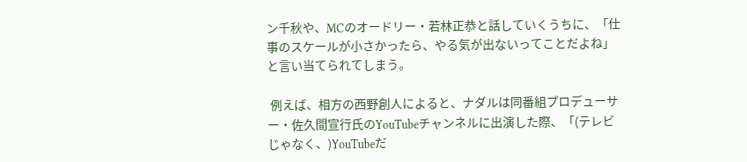ン千秋や、MCのオードリー・若林正恭と話していくうちに、「仕事のスケールが小さかったら、やる気が出ないってことだよね」と言い当てられてしまう。

 例えば、相方の西野創人によると、ナダルは同番組プロデューサー・佐久間宣行氏のYouTubeチャンネルに出演した際、「(テレビじゃなく、)YouTubeだ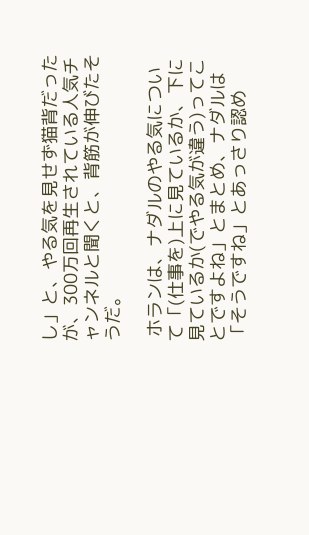し」と、やる気を見せず猫背だったが、300万回再生されている人気チャンネルと聞くと、背筋が伸びたそうだ。

 ホランは、ナダルのやる気について「(仕事を)上に見ているか、下に見ているか(でやる気が違う)ってことですよね」とまとめ、ナダルは「そうですね」とあっさり認め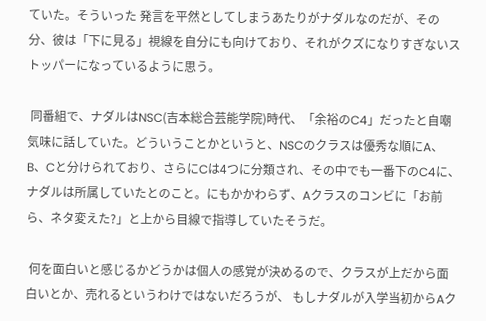ていた。そういった 発言を平然としてしまうあたりがナダルなのだが、その分、彼は「下に見る」視線を自分にも向けており、それがクズになりすぎないストッパーになっているように思う。

 同番組で、ナダルはNSC(吉本総合芸能学院)時代、「余裕のC4」だったと自嘲気味に話していた。どういうことかというと、NSCのクラスは優秀な順にA、B、Cと分けられており、さらにCは4つに分類され、その中でも一番下のC4に、ナダルは所属していたとのこと。にもかかわらず、Aクラスのコンビに「お前ら、ネタ変えた?」と上から目線で指導していたそうだ。

 何を面白いと感じるかどうかは個人の感覚が決めるので、クラスが上だから面白いとか、売れるというわけではないだろうが、 もしナダルが入学当初からAク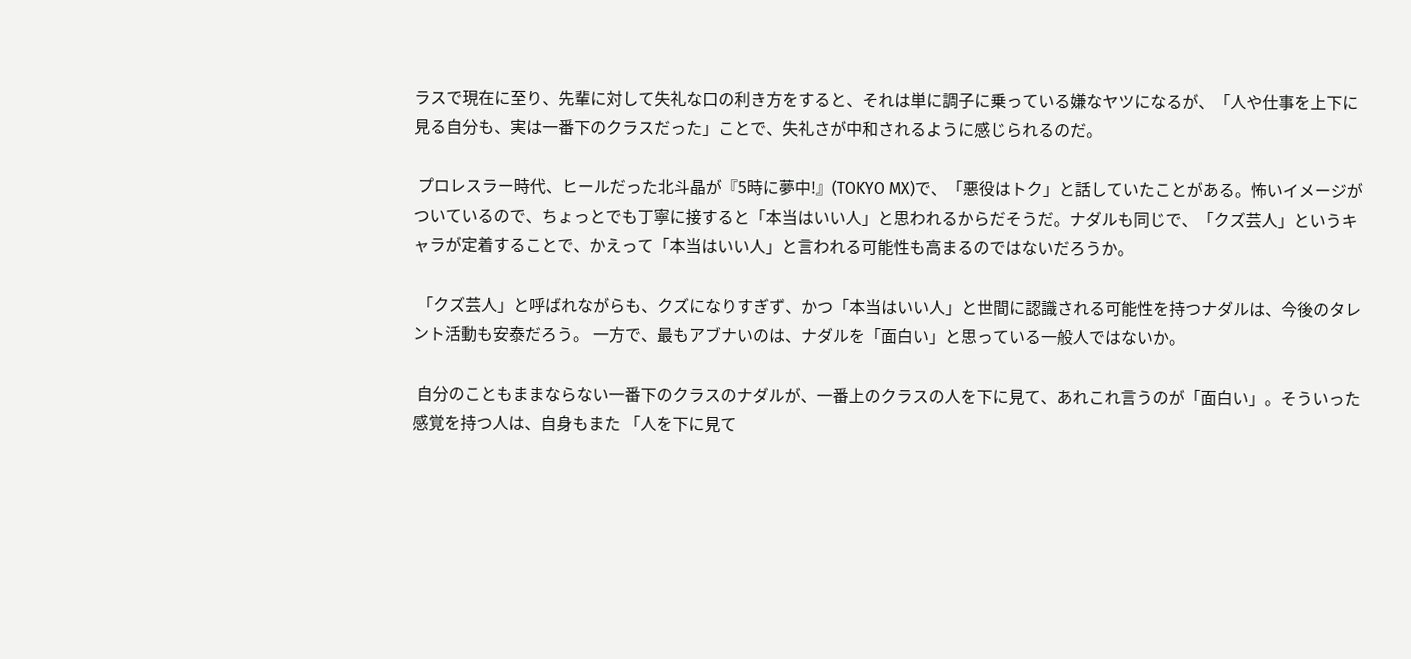ラスで現在に至り、先輩に対して失礼な口の利き方をすると、それは単に調子に乗っている嫌なヤツになるが、「人や仕事を上下に見る自分も、実は一番下のクラスだった」ことで、失礼さが中和されるように感じられるのだ。

 プロレスラー時代、ヒールだった北斗晶が『5時に夢中!』(TOKYO MX)で、「悪役はトク」と話していたことがある。怖いイメージがついているので、ちょっとでも丁寧に接すると「本当はいい人」と思われるからだそうだ。ナダルも同じで、「クズ芸人」というキャラが定着することで、かえって「本当はいい人」と言われる可能性も高まるのではないだろうか。

 「クズ芸人」と呼ばれながらも、クズになりすぎず、かつ「本当はいい人」と世間に認識される可能性を持つナダルは、今後のタレント活動も安泰だろう。 一方で、最もアブナいのは、ナダルを「面白い」と思っている一般人ではないか。

 自分のこともままならない一番下のクラスのナダルが、一番上のクラスの人を下に見て、あれこれ言うのが「面白い」。そういった感覚を持つ人は、自身もまた 「人を下に見て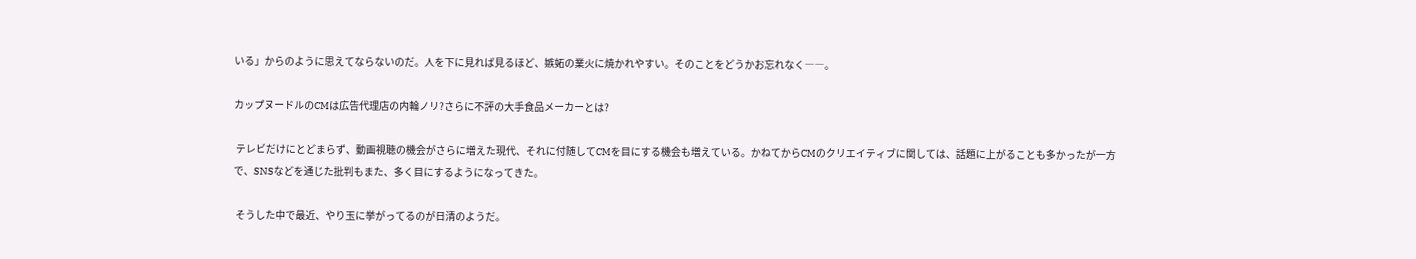いる」からのように思えてならないのだ。人を下に見れば見るほど、嫉妬の業火に焼かれやすい。そのことをどうかお忘れなく――。

カップヌードルのCMは広告代理店の内輪ノリ?さらに不評の大手食品メーカーとは?

 テレビだけにとどまらず、動画視聴の機会がさらに増えた現代、それに付随してCMを目にする機会も増えている。かねてからCMのクリエイティブに関しては、話題に上がることも多かったが一方で、SNSなどを通じた批判もまた、多く目にするようになってきた。

 そうした中で最近、やり玉に挙がってるのが日清のようだ。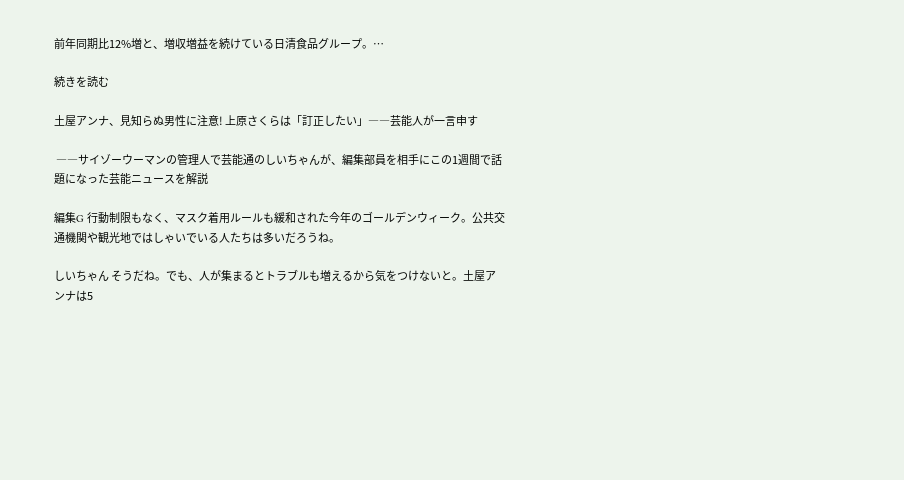前年同期比12%増と、増収増益を続けている日清食品グループ。…

続きを読む

土屋アンナ、見知らぬ男性に注意! 上原さくらは「訂正したい」――芸能人が一言申す

 ――サイゾーウーマンの管理人で芸能通のしいちゃんが、編集部員を相手にこの1週間で話題になった芸能ニュースを解説

編集G 行動制限もなく、マスク着用ルールも緩和された今年のゴールデンウィーク。公共交通機関や観光地ではしゃいでいる人たちは多いだろうね。

しいちゃん そうだね。でも、人が集まるとトラブルも増えるから気をつけないと。土屋アンナは5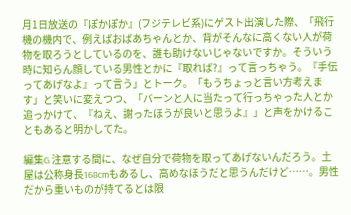月1日放送の『ぽかぽか』(フジテレビ系)にゲスト出演した際、「飛行機の機内で、例えばおばあちゃんとか、背がそんなに高くない人が荷物を取ろうとしているのを、誰も助けないじゃないですか。そういう時に知らん顔している男性とかに『取れば?』って言っちゃう。『手伝ってあげなよ』って言う」とトーク。「もうちょっと言い方考えます」と笑いに変えつつ、「バーンと人に当たって行っちゃった人とか追っかけて、『ねえ、謝ったほうが良いと思うよ』」と声をかけることもあると明かしてた。

編集G 注意する間に、なぜ自分で荷物を取ってあげないんだろう。土屋は公称身長168cmもあるし、高めなほうだと思うんだけど……。男性だから重いものが持てるとは限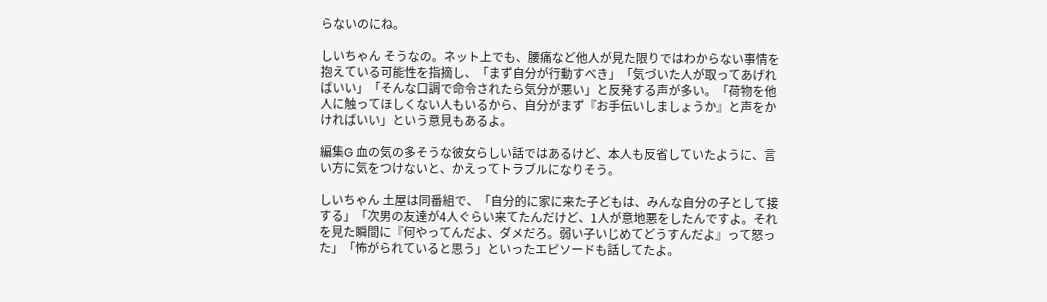らないのにね。

しいちゃん そうなの。ネット上でも、腰痛など他人が見た限りではわからない事情を抱えている可能性を指摘し、「まず自分が行動すべき」「気づいた人が取ってあげればいい」「そんな口調で命令されたら気分が悪い」と反発する声が多い。「荷物を他人に触ってほしくない人もいるから、自分がまず『お手伝いしましょうか』と声をかければいい」という意見もあるよ。

編集G 血の気の多そうな彼女らしい話ではあるけど、本人も反省していたように、言い方に気をつけないと、かえってトラブルになりそう。

しいちゃん 土屋は同番組で、「自分的に家に来た子どもは、みんな自分の子として接する」「次男の友達が4人ぐらい来てたんだけど、1人が意地悪をしたんですよ。それを見た瞬間に『何やってんだよ、ダメだろ。弱い子いじめてどうすんだよ』って怒った」「怖がられていると思う」といったエピソードも話してたよ。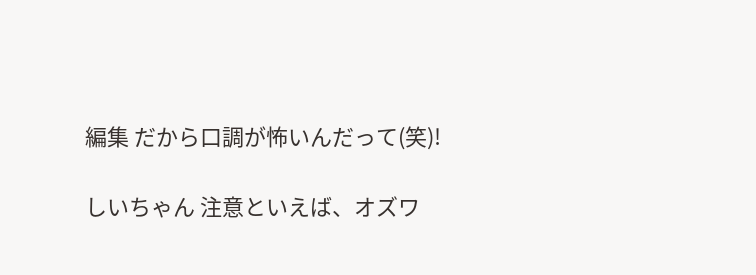編集 だから口調が怖いんだって(笑)!

しいちゃん 注意といえば、オズワ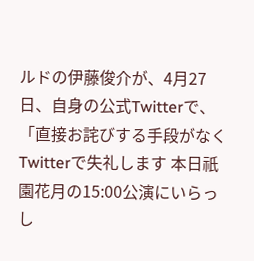ルドの伊藤俊介が、4月27日、自身の公式Twitterで、「直接お詫びする手段がなくTwitterで失礼します 本日祇園花月の15:00公演にいらっし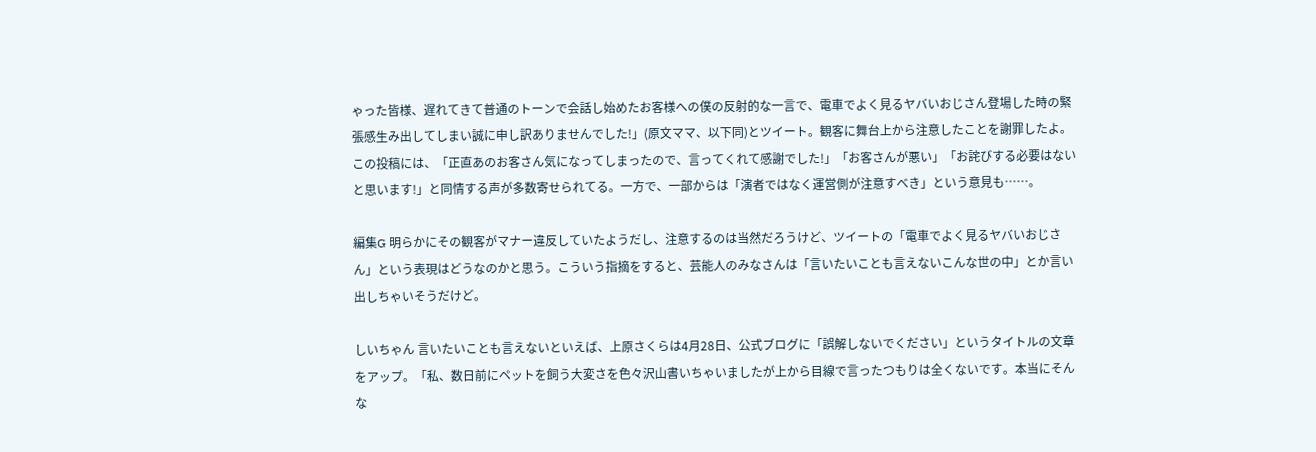ゃった皆様、遅れてきて普通のトーンで会話し始めたお客様への僕の反射的な一言で、電車でよく見るヤバいおじさん登場した時の緊張感生み出してしまい誠に申し訳ありませんでした!」(原文ママ、以下同)とツイート。観客に舞台上から注意したことを謝罪したよ。この投稿には、「正直あのお客さん気になってしまったので、言ってくれて感謝でした!」「お客さんが悪い」「お詫びする必要はないと思います!」と同情する声が多数寄せられてる。一方で、一部からは「演者ではなく運営側が注意すべき」という意見も……。

編集G 明らかにその観客がマナー違反していたようだし、注意するのは当然だろうけど、ツイートの「電車でよく見るヤバいおじさん」という表現はどうなのかと思う。こういう指摘をすると、芸能人のみなさんは「言いたいことも言えないこんな世の中」とか言い出しちゃいそうだけど。

しいちゃん 言いたいことも言えないといえば、上原さくらは4月28日、公式ブログに「誤解しないでください」というタイトルの文章をアップ。「私、数日前にペットを飼う大変さを色々沢山書いちゃいましたが上から目線で言ったつもりは全くないです。本当にそんな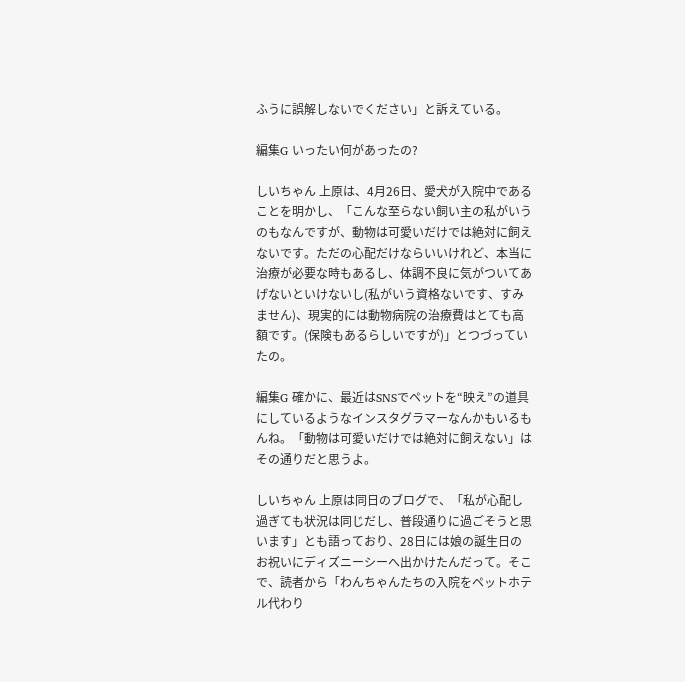ふうに誤解しないでください」と訴えている。

編集G いったい何があったの?

しいちゃん 上原は、4月26日、愛犬が入院中であることを明かし、「こんな至らない飼い主の私がいうのもなんですが、動物は可愛いだけでは絶対に飼えないです。ただの心配だけならいいけれど、本当に治療が必要な時もあるし、体調不良に気がついてあげないといけないし(私がいう資格ないです、すみません)、現実的には動物病院の治療費はとても高額です。(保険もあるらしいですが)」とつづっていたの。

編集G 確かに、最近はSNSでペットを“映え”の道具にしているようなインスタグラマーなんかもいるもんね。「動物は可愛いだけでは絶対に飼えない」はその通りだと思うよ。

しいちゃん 上原は同日のブログで、「私が心配し過ぎても状況は同じだし、普段通りに過ごそうと思います」とも語っており、28日には娘の誕生日のお祝いにディズニーシーへ出かけたんだって。そこで、読者から「わんちゃんたちの入院をペットホテル代わり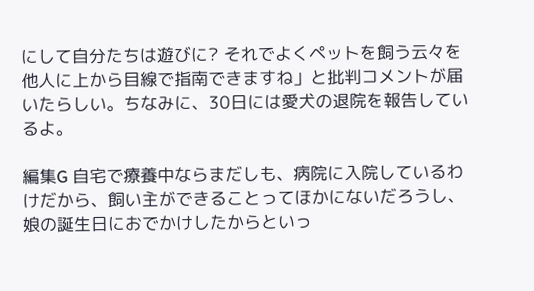にして自分たちは遊びに? それでよくペットを飼う云々を他人に上から目線で指南できますね」と批判コメントが届いたらしい。ちなみに、30日には愛犬の退院を報告しているよ。

編集G 自宅で療養中ならまだしも、病院に入院しているわけだから、飼い主ができることってほかにないだろうし、娘の誕生日におでかけしたからといっ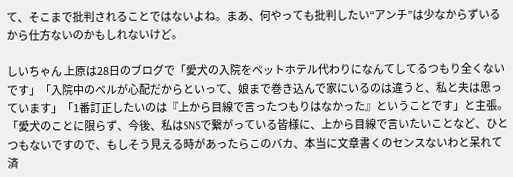て、そこまで批判されることではないよね。まあ、何やっても批判したい“アンチ”は少なからずいるから仕方ないのかもしれないけど。

しいちゃん 上原は28日のブログで「愛犬の入院をペットホテル代わりになんてしてるつもり全くないです」「入院中のベルが心配だからといって、娘まで巻き込んで家にいるのは違うと、私と夫は思っています」「1番訂正したいのは『上から目線で言ったつもりはなかった』ということです」と主張。「愛犬のことに限らず、今後、私はSNSで繋がっている皆様に、上から目線で言いたいことなど、ひとつもないですので、もしそう見える時があったらこのバカ、本当に文章書くのセンスないわと呆れて済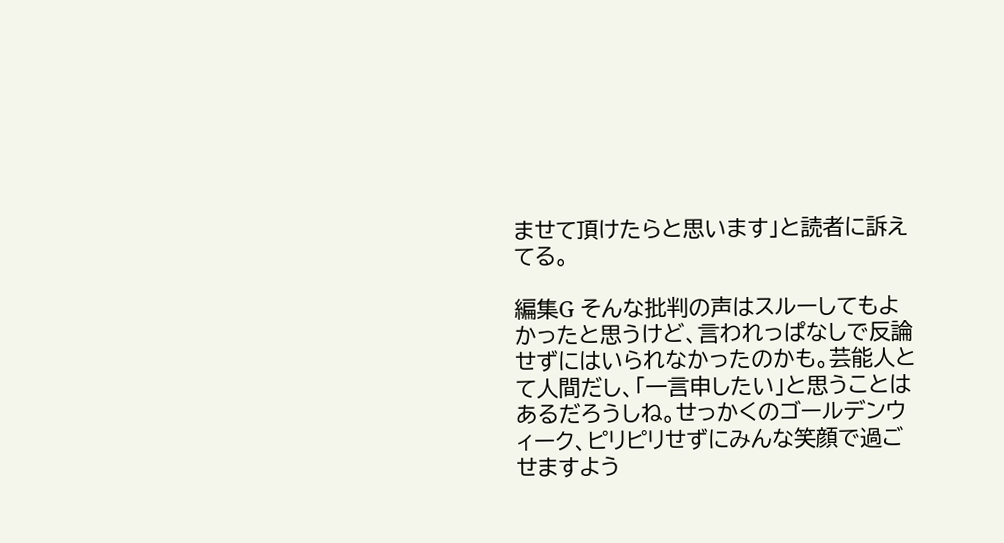ませて頂けたらと思います」と読者に訴えてる。

編集G そんな批判の声はスルーしてもよかったと思うけど、言われっぱなしで反論せずにはいられなかったのかも。芸能人とて人間だし、「一言申したい」と思うことはあるだろうしね。せっかくのゴールデンウィーク、ピリピリせずにみんな笑顔で過ごせますよう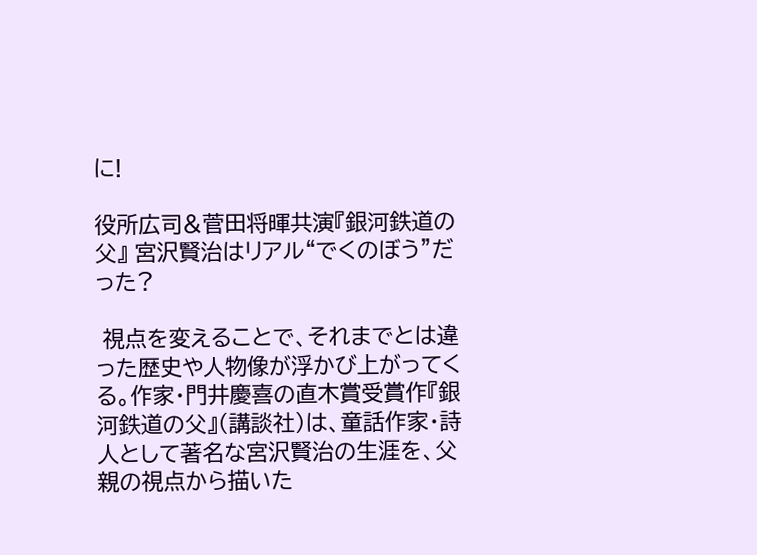に!

役所広司&菅田将暉共演『銀河鉄道の父』 宮沢賢治はリアル“でくのぼう”だった?

 視点を変えることで、それまでとは違った歴史や人物像が浮かび上がってくる。作家・門井慶喜の直木賞受賞作『銀河鉄道の父』(講談社)は、童話作家・詩人として著名な宮沢賢治の生涯を、父親の視点から描いた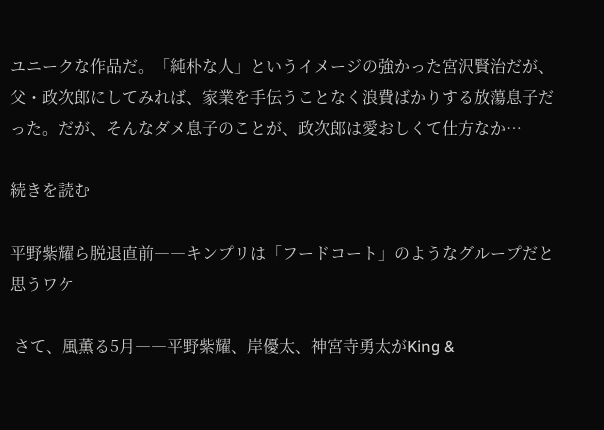ユニークな作品だ。「純朴な人」というイメージの強かった宮沢賢治だが、父・政次郎にしてみれば、家業を手伝うことなく浪費ばかりする放蕩息子だった。だが、そんなダメ息子のことが、政次郎は愛おしくて仕方なか…

続きを読む

平野紫耀ら脱退直前――キンプリは「フードコート」のようなグループだと思うワケ

 さて、風薫る5月――平野紫耀、岸優太、神宮寺勇太がKing &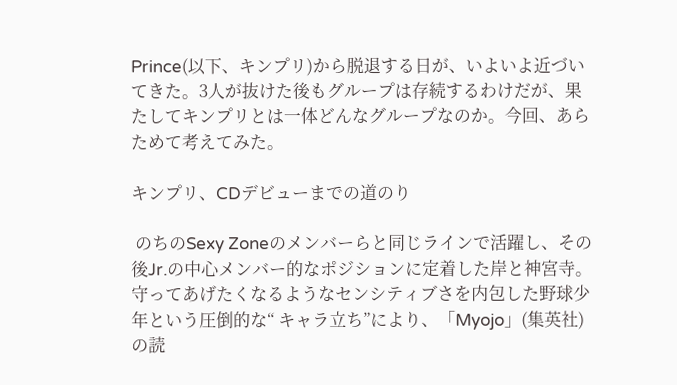Prince(以下、キンプリ)から脱退する日が、いよいよ近づいてきた。3人が抜けた後もグループは存続するわけだが、果たしてキンプリとは一体どんなグループなのか。今回、あらためて考えてみた。

キンプリ、CDデビューまでの道のり

 のちのSexy Zoneのメンバーらと同じラインで活躍し、その後Jr.の中心メンバー的なポジションに定着した岸と神宮寺。守ってあげたくなるようなセンシティブさを内包した野球少年という圧倒的な“ キャラ立ち”により、「Myojo」(集英社)の読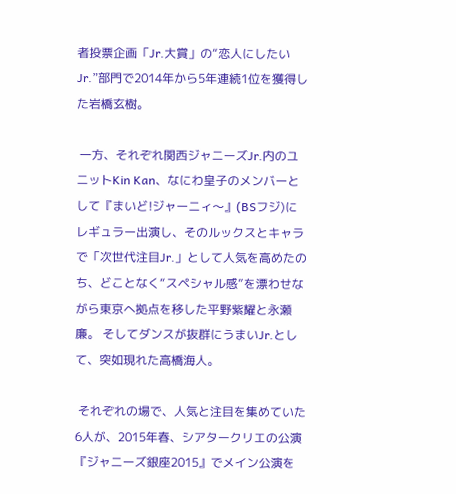者投票企画「Jr.大賞」の“恋人にしたいJr.”部門で2014年から5年連続1位を獲得した岩橋玄樹。

 一方、それぞれ関西ジャニーズJr.内のユニットKin Kan、なにわ皇子のメンバーとして『まいど!ジャーニィ〜』(BSフジ)にレギュラー出演し、そのルックスとキャラで「次世代注目Jr.」として人気を高めたのち、どことなく“スペシャル感”を漂わせながら東京へ拠点を移した平野紫耀と永瀬廉。 そしてダンスが抜群にうまいJr.として、突如現れた高橋海人。

 それぞれの場で、人気と注目を集めていた6人が、2015年春、シアタークリエの公演『ジャニーズ銀座2015』でメイン公演を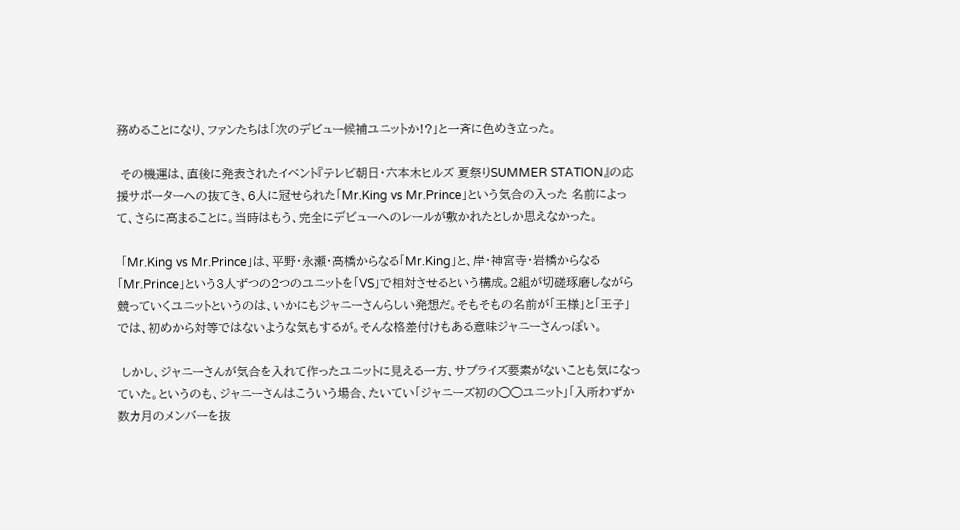務めることになり、ファンたちは「次のデビュー候補ユニットか!?」と一斉に色めき立った。

 その機運は、直後に発表されたイベント『テレビ朝日・六本木ヒルズ 夏祭りSUMMER STATION』の応援サポーターへの抜てき、6人に冠せられた「Mr.King vs Mr.Prince」という気合の入った 名前によって、さらに高まることに。当時はもう、完全にデビューへのレールが敷かれたとしか思えなかった。

 「Mr.King vs Mr.Prince」は、平野・永瀬・高橋からなる「Mr.King」と、岸・神宮寺・岩橋からなる「Mr.Prince」という3人ずつの2つのユニットを「VS」で相対させるという構成。2組が切磋琢磨しながら競っていくユニットというのは、いかにもジャニーさんらしい発想だ。そもそもの名前が「王様」と「王子」では、初めから対等ではないような気もするが。そんな格差付けもある意味ジャニーさんっぽい。

 しかし、ジャニーさんが気合を入れて作ったユニットに見える一方、サプライズ要素がないことも気になっていた。というのも、ジャニーさんはこういう場合、たいてい「ジャニーズ初の◯◯ユニット」「入所わずか数カ月のメンバーを抜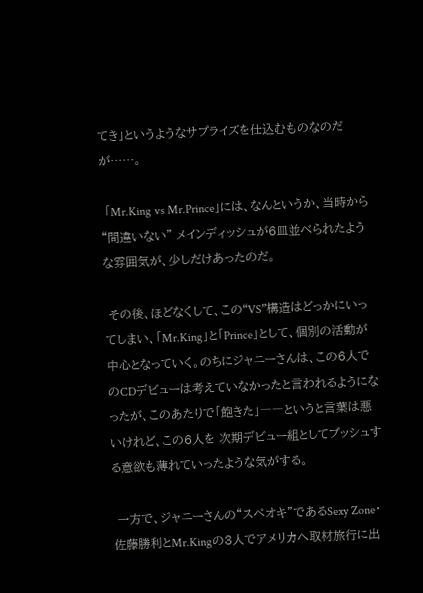てき」というようなサプライズを仕込むものなのだが……。

 「Mr.King vs Mr.Prince」には、なんというか、当時から“間違いない” メインディッシュが6皿並べられたような雰囲気が、少しだけあったのだ。

 その後、ほどなくして、この“VS”構造はどっかにいってしまい、「Mr.King」と「Prince」として、個別の活動が中心となっていく。のちにジャニーさんは、この6人でのCDデビューは考えていなかったと言われるようになったが、このあたりで「飽きた」――というと言葉は悪いけれど、この6人を 次期デビュー組としてプッシュする意欲も薄れていったような気がする。

 一方で、ジャニーさんの“スペオキ”であるSexy Zone・佐藤勝利とMr.Kingの3人でアメリカへ取材旅行に出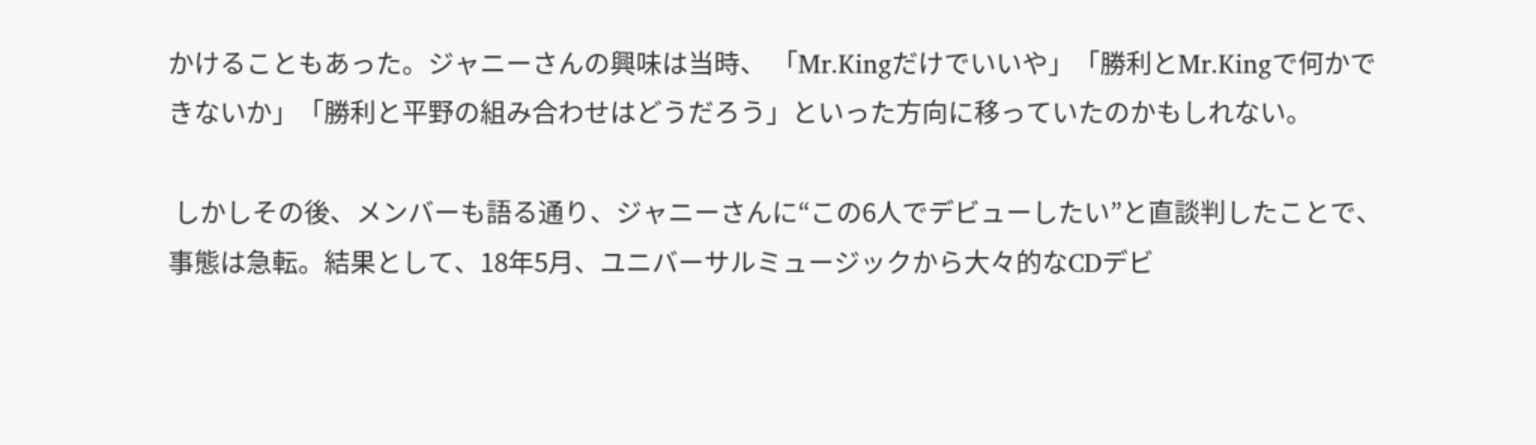かけることもあった。ジャニーさんの興味は当時、 「Mr.Kingだけでいいや」「勝利とMr.Kingで何かできないか」「勝利と平野の組み合わせはどうだろう」といった方向に移っていたのかもしれない。

 しかしその後、メンバーも語る通り、ジャニーさんに“この6人でデビューしたい”と直談判したことで、事態は急転。結果として、18年5月、ユニバーサルミュージックから大々的なCDデビ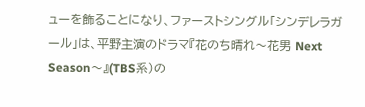ューを飾ることになり、ファーストシングル「シンデレラガール」は、平野主演のドラマ『花のち晴れ〜花男 Next Season〜』(TBS系)の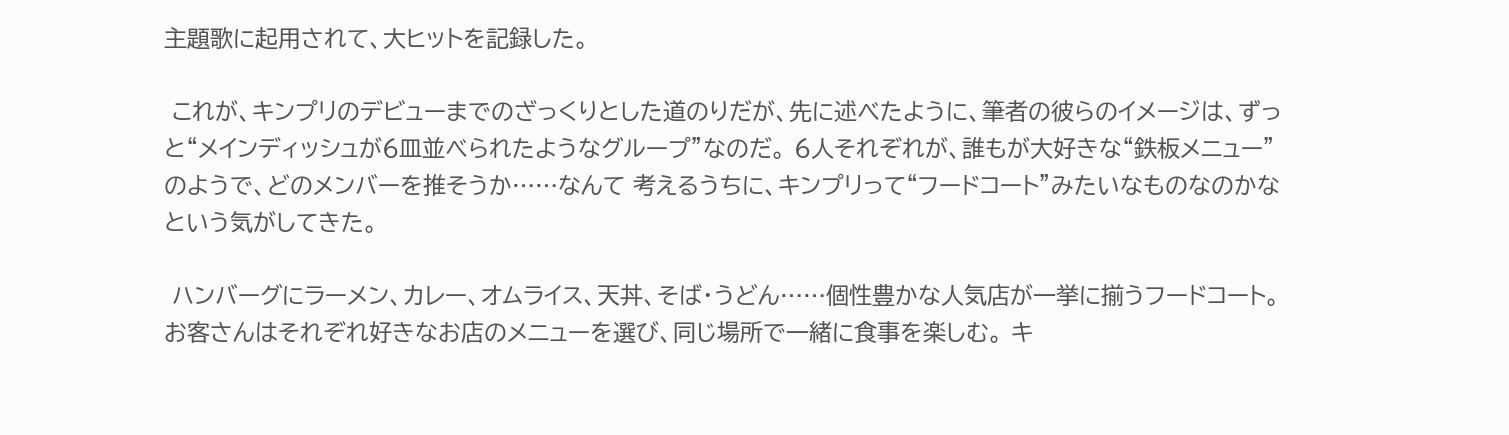主題歌に起用されて、大ヒットを記録した。

 これが、キンプリのデビューまでのざっくりとした道のりだが、先に述べたように、筆者の彼らのイメージは、ずっと“メインディッシュが6皿並べられたようなグループ”なのだ。 6人それぞれが、誰もが大好きな“鉄板メニュー”のようで、どのメンバーを推そうか……なんて 考えるうちに、キンプリって“フードコート”みたいなものなのかなという気がしてきた。

 ハンバーグにラーメン、カレー、オムライス、天丼、そば・うどん……個性豊かな人気店が一挙に揃うフードコート。お客さんはそれぞれ好きなお店のメニューを選び、同じ場所で一緒に食事を楽しむ。 キ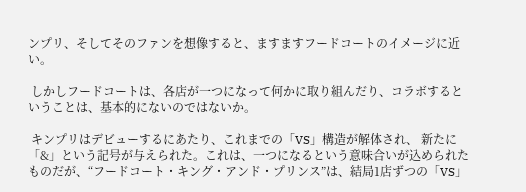ンプリ、そしてそのファンを想像すると、ますますフードコートのイメージに近い。

 しかしフードコートは、各店が一つになって何かに取り組んだり、コラボするということは、基本的にないのではないか。

 キンプリはデビューするにあたり、これまでの「VS」構造が解体され、 新たに「&」という記号が与えられた。これは、一つになるという意味合いが込められたものだが、“フードコート・キング・アンド・プリンス”は、結局1店ずつの「VS」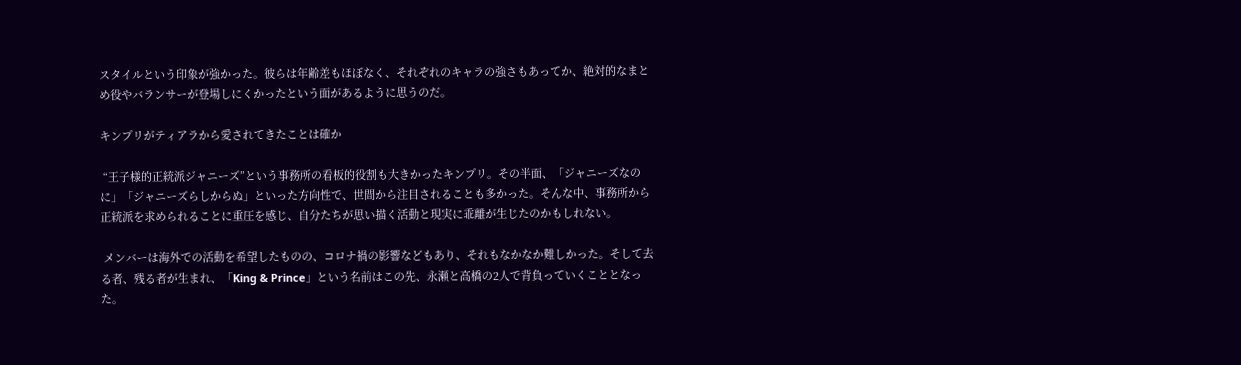スタイルという印象が強かった。彼らは年齢差もほぼなく、それぞれのキャラの強さもあってか、絶対的なまとめ役やバランサーが登場しにくかったという面があるように思うのだ。

キンプリがティアラから愛されてきたことは確か

 “王子様的正統派ジャニーズ”という事務所の看板的役割も大きかったキンプリ。その半面、「ジャニーズなのに」「ジャニーズらしからぬ」といった方向性で、世間から注目されることも多かった。そんな中、事務所から正統派を求められることに重圧を感じ、自分たちが思い描く活動と現実に乖離が生じたのかもしれない。

 メンバーは海外での活動を希望したものの、コロナ禍の影響などもあり、それもなかなか難しかった。そして去る者、残る者が生まれ、「King & Prince」という名前はこの先、永瀬と高橋の2人で背負っていくこととなった。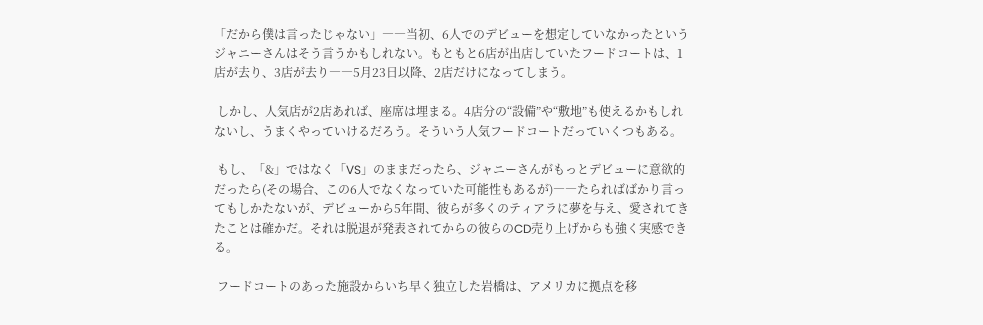「だから僕は言ったじゃない」――当初、6人でのデビューを想定していなかったというジャニーさんはそう言うかもしれない。もともと6店が出店していたフードコートは、1店が去り、3店が去り――5月23日以降、2店だけになってしまう。

 しかし、人気店が2店あれば、座席は埋まる。4店分の“設備”や“敷地”も使えるかもしれないし、うまくやっていけるだろう。そういう人気フードコートだっていくつもある。

 もし、「&」ではなく「VS」のままだったら、ジャニーさんがもっとデビューに意欲的だったら(その場合、この6人でなくなっていた可能性もあるが)――たらればばかり言ってもしかたないが、デビューから5年間、彼らが多くのティアラに夢を与え、愛されてきたことは確かだ。それは脱退が発表されてからの彼らのCD売り上げからも強く実感できる。

 フードコートのあった施設からいち早く独立した岩橋は、アメリカに拠点を移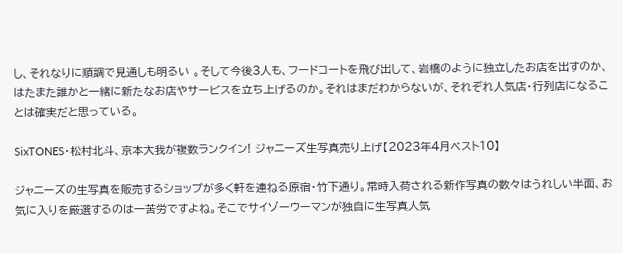し、それなりに順調で見通しも明るい 。そして今後3人も、フードコートを飛び出して、岩橋のように独立したお店を出すのか、はたまた誰かと一緒に新たなお店やサービスを立ち上げるのか。それはまだわからないが、それぞれ人気店・行列店になることは確実だと思っている。

SixTONES・松村北斗、京本大我が複数ランクイン! ジャニーズ生写真売り上げ【2023年4月ベスト10】

ジャニーズの生写真を販売するショップが多く軒を連ねる原宿・竹下通り。常時入荷される新作写真の数々はうれしい半面、お気に入りを厳選するのは一苦労ですよね。そこでサイゾーウーマンが独自に生写真人気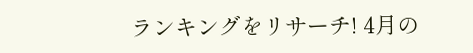ランキングをリサーチ! 4月の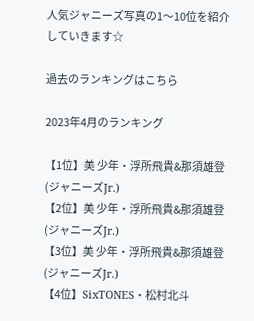人気ジャニーズ写真の1〜10位を紹介していきます☆

過去のランキングはこちら

2023年4月のランキング

【1位】美 少年・浮所飛貴&那須雄登(ジャニーズJr.)
【2位】美 少年・浮所飛貴&那須雄登(ジャニーズJr.)
【3位】美 少年・浮所飛貴&那須雄登(ジャニーズJr.)
【4位】SixTONES・松村北斗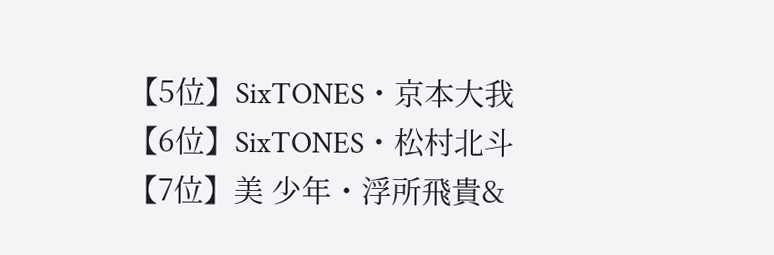【5位】SixTONES・京本大我
【6位】SixTONES・松村北斗
【7位】美 少年・浮所飛貴&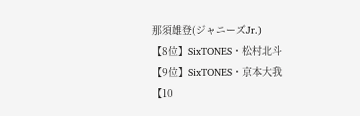那須雄登(ジャニーズJr.)
【8位】SixTONES・松村北斗
【9位】SixTONES・京本大我
【10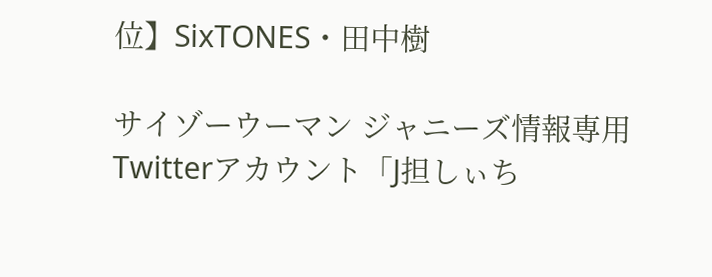位】SixTONES・田中樹

サイゾーウーマン ジャニーズ情報専用Twitterアカウント「J担しぃち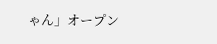ゃん」オープン